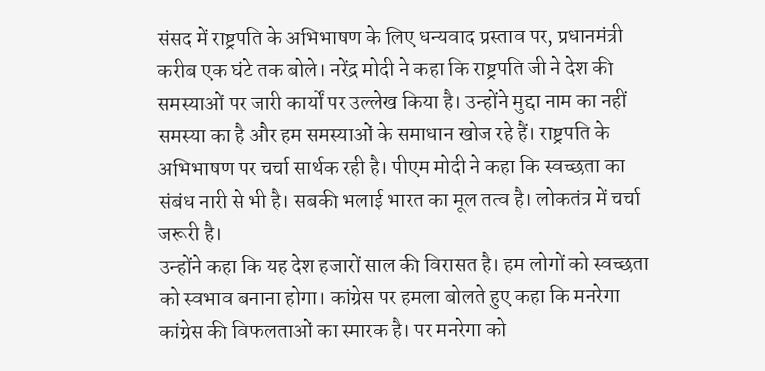संसद में राष्ट्रपति के अभिभाषण के लिए धन्यवाद प्रस्ताव पर, प्रधानमंत्री करीब एक घंटे तक बोले। नरेंद्र मोदी ने कहा कि राष्ट्रपति जी ने देश की समस्याओं पर जारी कार्यों पर उल्लेख किया है। उन्होंने मुद्दा नाम का नहीं समस्या का है और हम समस्याओं के समाधान खोज रहे हैं। राष्ट्रपति के अभिभाषण पर चर्चा सार्थक रही है। पीएम मोदी ने कहा कि स्वच्छता का संबंध नारी से भी है। सबकी भलाई भारत का मूल तत्व है। लोकतंत्र में चर्चा जरूरी है।
उन्होंने कहा कि यह देश हजारों साल की विरासत है। हम लोगों को स्वच्छता को स्वभाव बनाना होगा। कांग्रेस पर हमला बोलते हुए कहा कि मनरेगा कांग्रेस की विफलताओं का स्मारक है। पर मनरेगा को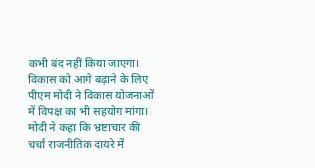कभी बंद नहीं किया जाएगा।
विकास को आगे बढ़ाने के लिए पीएम मोदी ने विकास योजनाओं में विपक्ष का भी सहयोग मांगा। मोदी ने कहा कि भ्रष्टाचार की चर्चा राजनीतिक दायरे में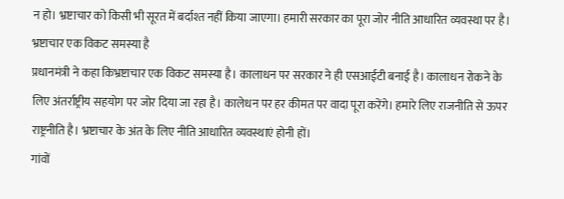न हो। भ्रष्टाचार को किसी भी सूरत में बर्दाश्त नहीं किया जाएगा। हमारी सरकार का पूरा जोर नीति आधारित व्यवस्था पर है।
भ्रष्टाचार एक विकट समस्या है
प्रधानमंत्री ने कहा किभ्रष्टाचार एक विकट समस्या है। कालाधन पर सरकार ने ही एसआईटी बनाई है। कालाधन रोकने के लिए अंतर्राष्ट्रीय सहयोग पर जोर दिया जा रहा है। कालेधन पर हर कीमत पर वादा पूरा करेंगे। हमारे लिए राजनीति से ऊपर राष्ट्रनीति है। भ्रष्टाचार के अंत के लिए नीति आधारित व्यवस्थाएं होनी हों।
गांवों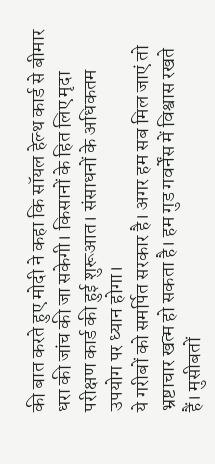की बात करते हुए मोदी ने कहा कि सॉयल हेल्थ कार्ड से बीमार धरा की जांच की जा सकेगी। किसानों के हित लिए मृदा परीक्षण कार्ड की हुई शुरूआत। संसाधनों के अधिकतम उपयोग पर ध्यान होगा।
ये गरीबों को समर्पित सरकार है। अगर हम सब मिल जाएं तो भ्रष्टाचार खत्म हो सकता है। हम गुड गवर्नेंस में विश्वास रखते हैं। मुसीबतों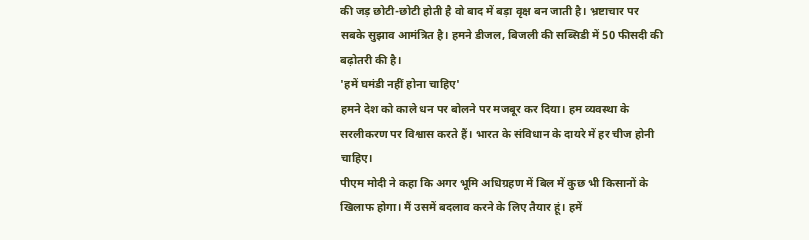की जड़ छोटी-छोटी होती है वो बाद में बड़ा वृक्ष बन जाती है। भ्रष्टाचार पर सबके सुझाव आमंत्रित है। हमने डीजल, बिजली की सब्सिडी में 50 फीसदी की बढ़ोतरी की है।
'हमें घमंडी नहीं होना चाहिए'
हमने देश को काले धन पर बोलने पर मजबूर कर दिया। हम व्यवस्था के सरलीकरण पर विश्वास करते हैं। भारत के संविधान के दायरे में हर चीज होनी चाहिए।
पीएम मोदी ने कहा कि अगर भूमि अधिग्रहण में बिल में कुछ भी किसानों के खिलाफ होगा। मैं उसमें बदलाव करने के लिए तैयार हूं। हमें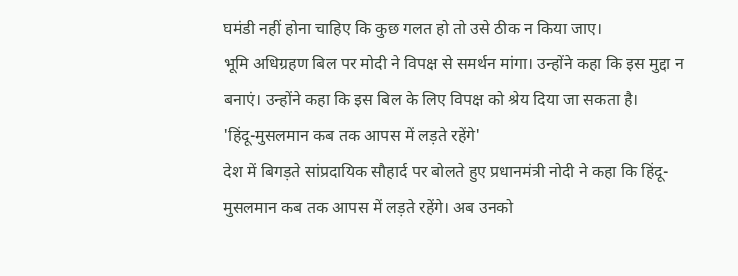घमंडी नहीं होना चाहिए कि कुछ गलत हो तो उसे ठीक न किया जाए।
भूमि अधिग्रहण बिल पर मोदी ने विपक्ष से समर्थन मांगा। उन्होंने कहा कि इस मुद्दा न बनाएं। उन्होंने कहा कि इस बिल के लिए विपक्ष को श्रेय दिया जा सकता है।
'हिंदू-मुसलमान कब तक आपस में लड़ते रहेंगे'
देश में बिगड़ते सांप्रदायिक सौहार्द पर बोलते हुए प्रधानमंत्री नोदी ने कहा कि हिंदू-मुसलमान कब तक आपस में लड़ते रहेंगे। अब उनको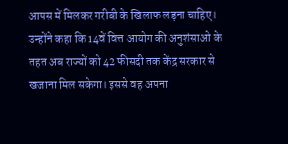आपस में मिलकर गरीबी के खिलाफ लड़ना चाहिए। उन्होंने कहा कि 14वें वित्त आयोग की अनुशंसाओ के तहत अब राज्यों को 42 फीसदी तक केंद्र सरकार से खजाना मिल सकेगा। इससे वह अपना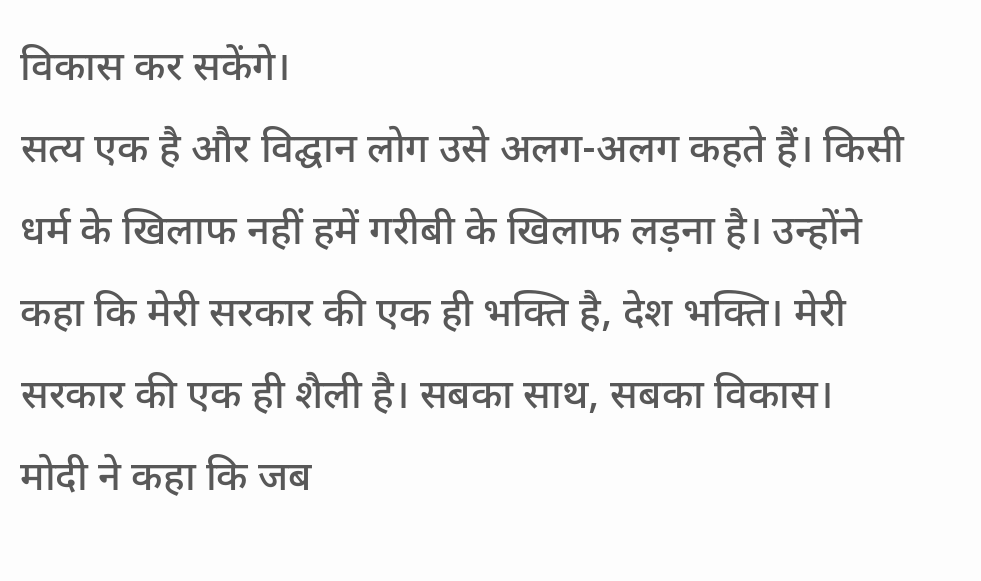विकास कर सकेंगे।
सत्य एक है और विद्घान लोग उसे अलग-अलग कहते हैं। किसी धर्म के खिलाफ नहीं हमें गरीबी के खिलाफ लड़ना है। उन्होंने कहा कि मेरी सरकार की एक ही भक्ति है, देश भक्ति। मेरी सरकार की एक ही शैली है। सबका साथ, सबका विकास।
मोदी ने कहा कि जब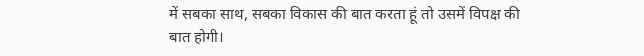में सबका साथ, सबका विकास की बात करता हूं तो उसमें विपक्ष की बात होगी।